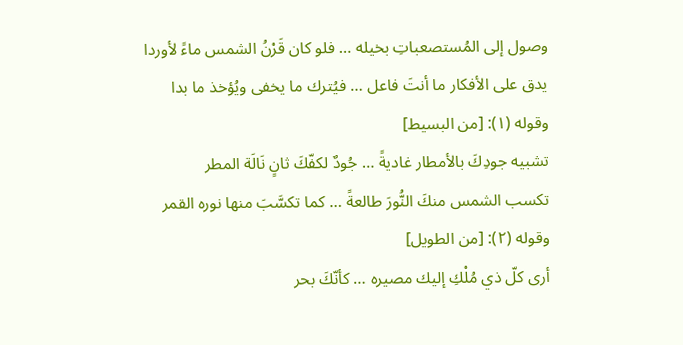وصول إلى المُستصعباتِ بخيله … فلو كان قَرْنُ الشمس ماءً لأوردا
يدق على الأفكار ما أنتَ فاعل … فيُترك ما يخفى ويُؤخذ ما بدا
وقوله (١): [من البسيط]
تشبيه جودِكَ بالأمطار غاديةً … جُودٌ لكفّكَ ثانٍ نَالَة المطر
تكسب الشمس منكَ النُّورَ طالعةً … كما تكسَّبَ منها نوره القمر
وقوله (٢): [من الطويل]
أرى كلّ ذي مُلْكِ إليك مصيره … كأنّكَ بحر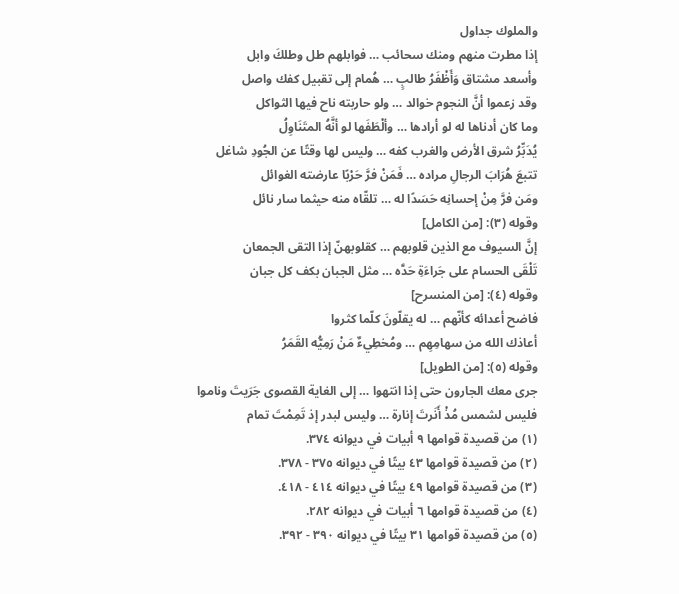والملوك جداول
إذا مطرت منهم ومنك سحائب … فوابلهم طل وطلكَ وابل
وأسعد مشتاق وَأَظْفَرُ طالبٍ … هُمام إلى تقبيل كفك واصل
وقد زعموا أنَّ النجوم خوالد … ولو حاربته ناح فيها الثواكل
وما كان أدناها له لو أرادها … وألْطَفَها لو أنَّهُ المتَنَاوِلُ
يُدَبِّرُ شرق الأرض والغرب كفه … وليس لها وقتًا عن الجُودِ شاغل
تتبعَ هُرَابَ الرجالِ مراده … فَمَنْ فرَّ حَرْبًا عارضته الغوائل
ومَن فرَّ مِنْ إحسانِه حَسَدًا له … تلقّاه منه حيثما سار نائل
وقوله (٣): [من الكامل]
إنَّ السيوف مع الذين قلوبهم … كقلوبهنّ إذا التقى الجمعان
تَلْقَى الحسام على جَراءَةِ حَدَّه … مثل الجبان بكف كل جبان
وقوله (٤): [من المنسرح]
فاضح أعدائه كأنّهم … له يقلّونَ كلّما كثروا
أعاذك الله من سهامِهِم … ومُخطِيءٌ مَنْ رَمِيُّه القَمَرُ
وقوله (٥): [من الطويل]
جرى معك الجارون حتى إذا انتهوا … إلى الغاية القصوى جَرَيتَ وناموا
فليس لشمس مُذْ أَنَرتَ إنارة … وليس لبدر إذ تَمِمْتَ تمام
(١) من قصيدة قوامها ٩ أبيات في ديوانه ٣٧٤.
(٢) من قصيدة قوامها ٤٣ بيتًا في ديوانه ٣٧٥ - ٣٧٨.
(٣) من قصيدة قوامها ٤٩ بيتًا في ديوانه ٤١٤ - ٤١٨.
(٤) من قصيدة قوامها ٦ أبيات في ديوانه ٢٨٢.
(٥) من قصيدة قوامها ٣١ بيتًا في ديوانه ٣٩٠ - ٣٩٢.